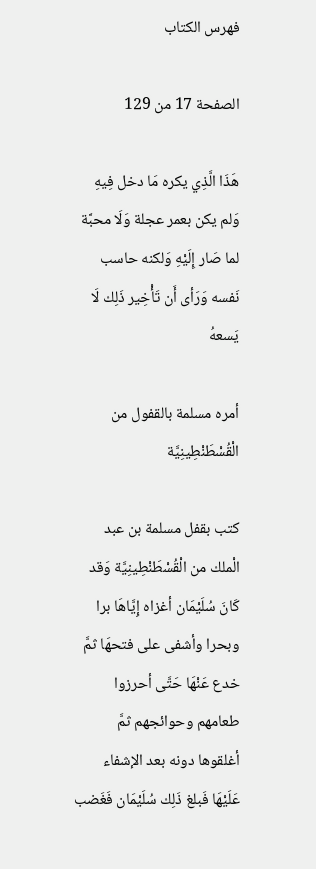فهرس الكتاب

الصفحة 17 من 129

هَذَا الَّذِي يكره مَا دخل فِيهِ وَلم يكن بعمر عجلة وَلَا محبَّة لما صَار إِلَيْهِ وَلكنه حاسب نَفسه وَرَأى أَن تَأْخِير ذَلِك لَا يَسعهُ

أمره مسلمة بالقفول من الْقُسْطَنْطِينِيَّة

كتب بقفل مسلمة بن عبد الْملك من الْقُسْطَنْطِينِيَّة وَقد كَانَ سُلَيْمَان أغزاه إِيَّاهَا برا وبحرا وأشفى على فتحهَا ثمَّ خدع عَنْهَا حَتَّى أحرزوا طعامهم وحوائجهم ثمَّ أغلقوها دونه بعد الإشفاء عَلَيْهَا فَبلغ ذَلِك سُلَيْمَان فَغَضب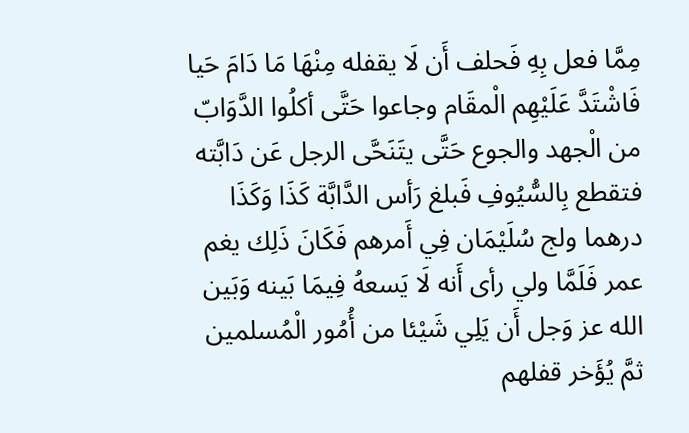مِمَّا فعل بِهِ فَحلف أَن لَا يقفله مِنْهَا مَا دَامَ حَيا فَاشْتَدَّ عَلَيْهِم الْمقَام وجاعوا حَتَّى أكلُوا الدَّوَابّ من الْجهد والجوع حَتَّى يتَنَحَّى الرجل عَن دَابَّته فتقطع بِالسُّيُوفِ فَبلغ رَأس الدَّابَّة كَذَا وَكَذَا درهما ولج سُلَيْمَان فِي أَمرهم فَكَانَ ذَلِك يغم عمر فَلَمَّا ولي رأى أَنه لَا يَسعهُ فِيمَا بَينه وَبَين الله عز وَجل أَن يَلِي شَيْئا من أُمُور الْمُسلمين ثمَّ يُؤَخر قفلهم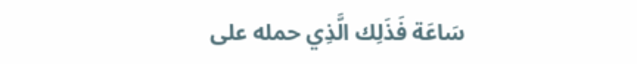سَاعَة فَذَلِك الَّذِي حمله على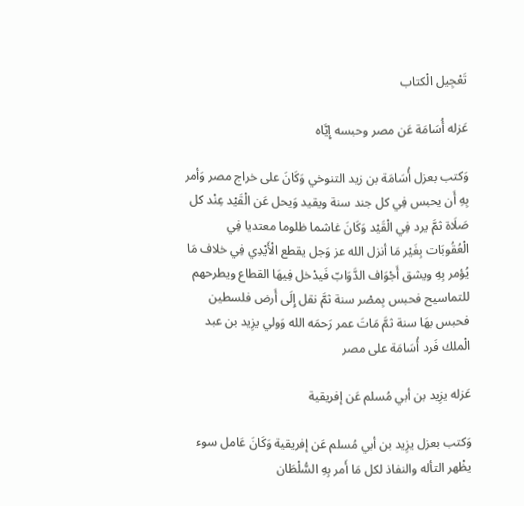تَعْجِيل الْكتاب

عَزله أُسَامَة عَن مصر وحبسه إِيَّاه

وَكتب بعزل أُسَامَة بن زيد التنوخي وَكَانَ على خراج مصر وَأمر بِهِ أَن يحبس فِي كل جند سنة ويقيد وَيحل عَن الْقَيْد عِنْد كل صَلَاة ثمَّ يرد فِي الْقَيْد وَكَانَ غاشما ظلوما معتديا فِي الْعُقُوبَات بِغَيْر مَا أنزل الله عز وَجل يقطع الْأَيْدِي فِي خلاف مَا يُؤمر بِهِ ويشق أَجْوَاف الدَّوَابّ فَيدْخل فِيهَا القطاع ويطرحهم للتماسيح فحبس بِمصْر سنة ثمَّ نقل إِلَى أَرض فلسطين فحبس بهَا سنة ثمَّ مَاتَ عمر رَحمَه الله وَولي يزِيد بن عبد الْملك فَرد أُسَامَة على مصر

عَزله يزِيد بن أبي مُسلم عَن إفريقية

وَكتب بعزل يزِيد بن أبي مُسلم عَن إفريقية وَكَانَ عَامل سوء يظْهر التأله والنفاذ لكل مَا أَمر بِهِ السُّلْطَان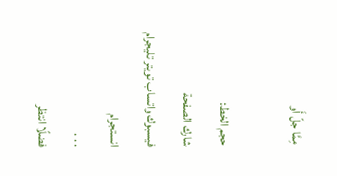مِمَّا جلّ أَو

حجم الخط:
شارك الصفحة
فيسبوك واتساب تويتر تليجرام انستجرام
. . .
فضلًا انتظر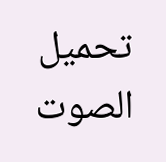تحميل الصوت